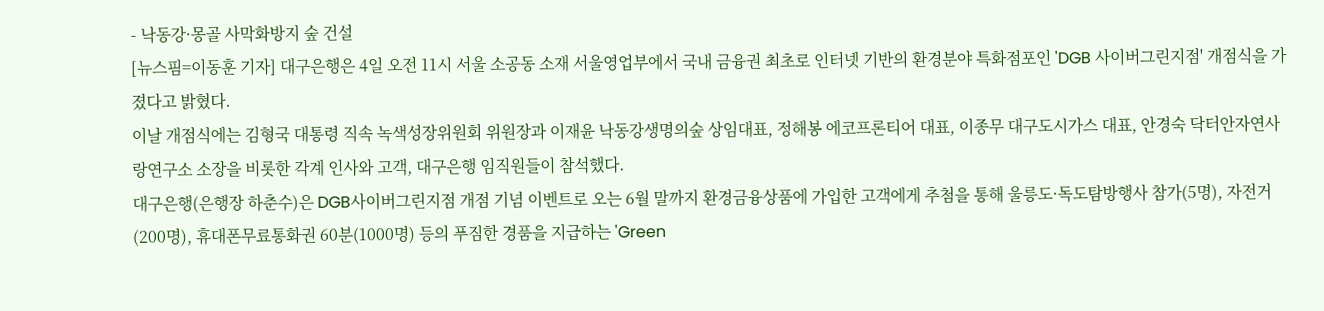- 낙동강·몽골 사막화방지 숲 건설
[뉴스핌=이동훈 기자] 대구은행은 4일 오전 11시 서울 소공동 소재 서울영업부에서 국내 금융권 최초로 인터넷 기반의 환경분야 특화점포인 'DGB 사이버그린지점' 개점식을 가졌다고 밝혔다.
이날 개점식에는 김형국 대통령 직속 녹색성장위원회 위원장과 이재윤 낙동강생명의숲 상임대표, 정해봉 에코프론티어 대표, 이종무 대구도시가스 대표, 안경숙 닥터안자연사랑연구소 소장을 비롯한 각계 인사와 고객, 대구은행 임직원들이 참석했다.
대구은행(은행장 하춘수)은 DGB사이버그린지점 개점 기념 이벤트로 오는 6월 말까지 환경금융상품에 가입한 고객에게 추첨을 통해 울릉도·독도탐방행사 참가(5명), 자전거(200명), 휴대폰무료통화권 60분(1000명) 등의 푸짐한 경품을 지급하는 'Green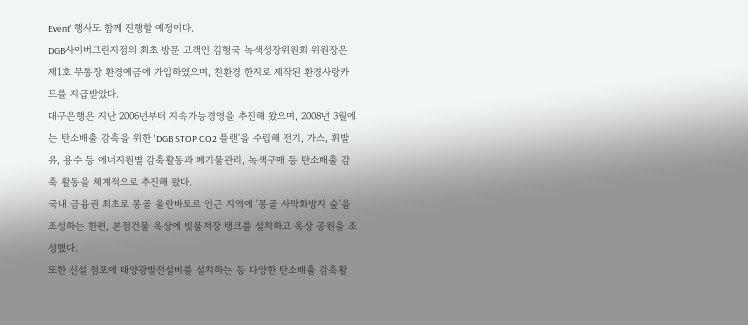Event' 행사도 함께 진행할 예정이다.
DGB사이버그린지점의 최초 방문 고객인 김형국 녹색성장위원회 위원장은 제1호 무통장 환경예금에 가입하였으며, 친환경 한지로 제작된 환경사랑카드를 지급받았다.
대구은행은 지난 2006년부터 지속가능경영을 추진해 왔으며, 2008년 3월에는 탄소배출 감축을 위한 'DGB STOP CO2 플랜'을 수립해 전기, 가스, 휘발유, 용수 등 에너지원별 감축활동과 폐기물관리, 녹색구매 등 탄소배출 감축 활동을 체계적으로 추진해 왔다.
국내 금융권 최초로 몽골 울란바토르 인근 지역에 '몽골 사막화방지 숲'을 조성하는 한편, 본점건물 옥상에 빗물저장 탱크를 설치하고 옥상 공원을 조성했다.
또한 신설 점포에 태양광발전설비를 설치하는 등 다양한 탄소배출 감축활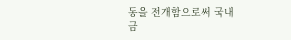동을 전개함으로써 국내 금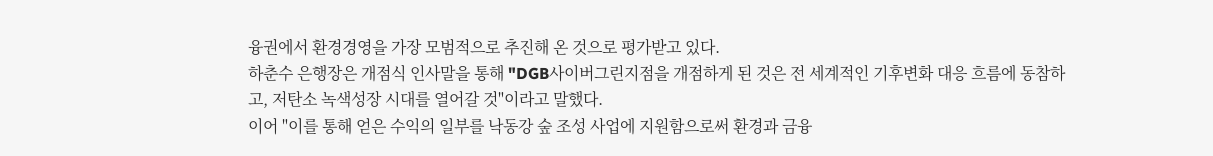융권에서 환경경영을 가장 모범적으로 추진해 온 것으로 평가받고 있다.
하춘수 은행장은 개점식 인사말을 통해 "DGB사이버그린지점을 개점하게 된 것은 전 세계적인 기후변화 대응 흐름에 동참하고, 저탄소 녹색성장 시대를 열어갈 것"이라고 말했다.
이어 "이를 통해 얻은 수익의 일부를 낙동강 숲 조성 사업에 지원함으로써 환경과 금융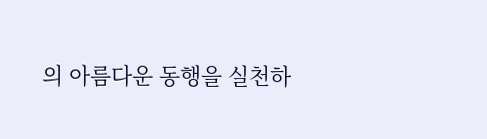의 아름다운 동행을 실천하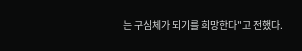는 구심체가 되기를 희망한다"고 전했다.